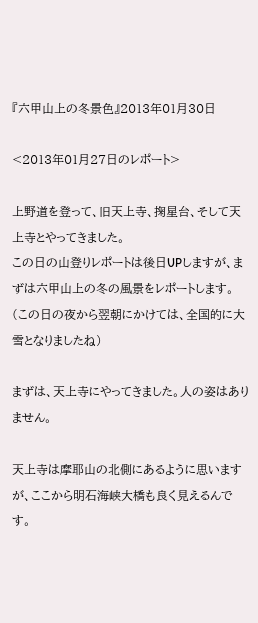『六甲山上の冬景色』2013年01月30日

<2013年01月27日のレポート>

上野道を登って、旧天上寺、掬星台、そして天上寺とやってきました。
この日の山登りレポートは後日UPしますが、まずは六甲山上の冬の風景をレポートします。
(この日の夜から翌朝にかけては、全国的に大雪となりましたね)

まずは、天上寺にやってきました。人の姿はありません。

天上寺は摩耶山の北側にあるように思いますが、ここから明石海峡大橋も良く見えるんです。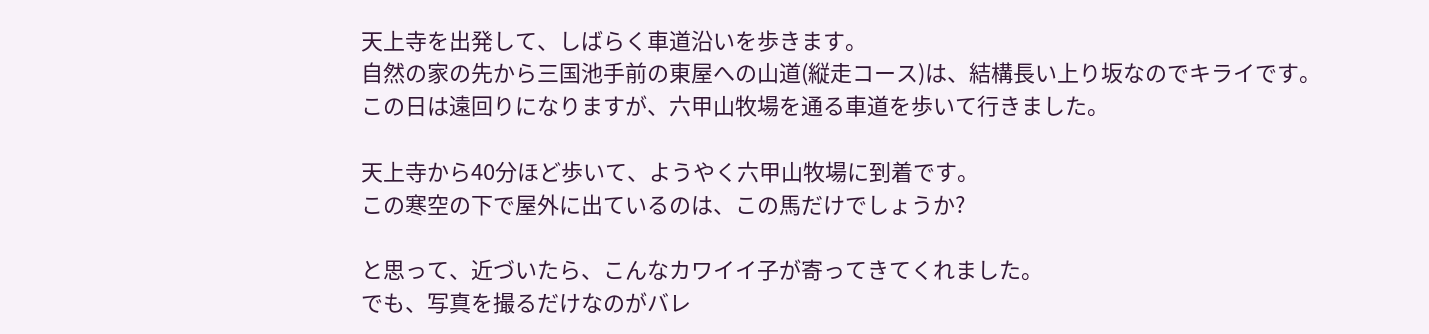天上寺を出発して、しばらく車道沿いを歩きます。
自然の家の先から三国池手前の東屋への山道(縦走コース)は、結構長い上り坂なのでキライです。
この日は遠回りになりますが、六甲山牧場を通る車道を歩いて行きました。

天上寺から40分ほど歩いて、ようやく六甲山牧場に到着です。
この寒空の下で屋外に出ているのは、この馬だけでしょうか?

と思って、近づいたら、こんなカワイイ子が寄ってきてくれました。
でも、写真を撮るだけなのがバレ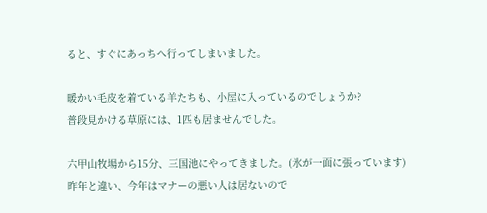ると、すぐにあっちへ行ってしまいました。

暖かい毛皮を着ている羊たちも、小屋に入っているのでしょうか?
普段見かける草原には、1匹も居ませんでした。

六甲山牧場から15分、三国池にやってきました。(氷が一面に張っています)
昨年と違い、今年はマナーの悪い人は居ないので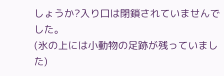しょうか?入り口は閉鎖されていませんでした。
(氷の上には小動物の足跡が残っていました)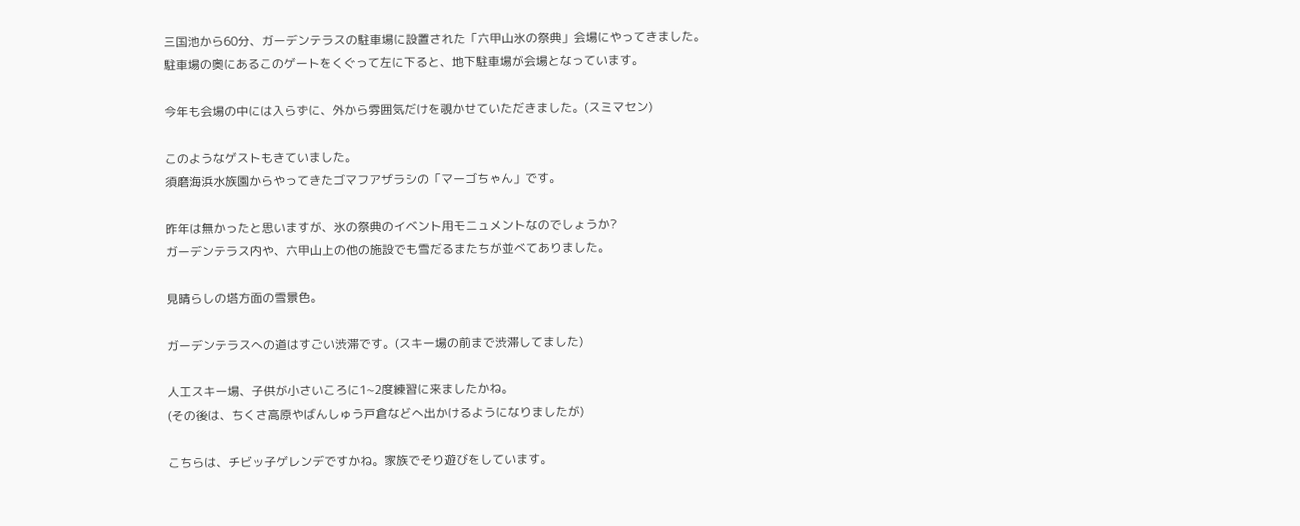三国池から60分、ガーデンテラスの駐車場に設置された「六甲山氷の祭典」会場にやってきました。
駐車場の奥にあるこのゲートをくぐって左に下ると、地下駐車場が会場となっています。

今年も会場の中には入らずに、外から雰囲気だけを覗かせていただきました。(スミマセン)

このようなゲストもきていました。
須磨海浜水族園からやってきたゴマフアザラシの「マーゴちゃん」です。

昨年は無かったと思いますが、氷の祭典のイベント用モニュメントなのでしょうか?
ガーデンテラス内や、六甲山上の他の施設でも雪だるまたちが並べてありました。

見晴らしの塔方面の雪景色。

ガーデンテラスへの道はすごい渋滞です。(スキー場の前まで渋滞してました)

人工スキー場、子供が小さいころに1~2度練習に来ましたかね。
(その後は、ちくさ高原やばんしゅう戸倉などへ出かけるようになりましたが)

こちらは、チビッ子ゲレンデですかね。家族でそり遊びをしています。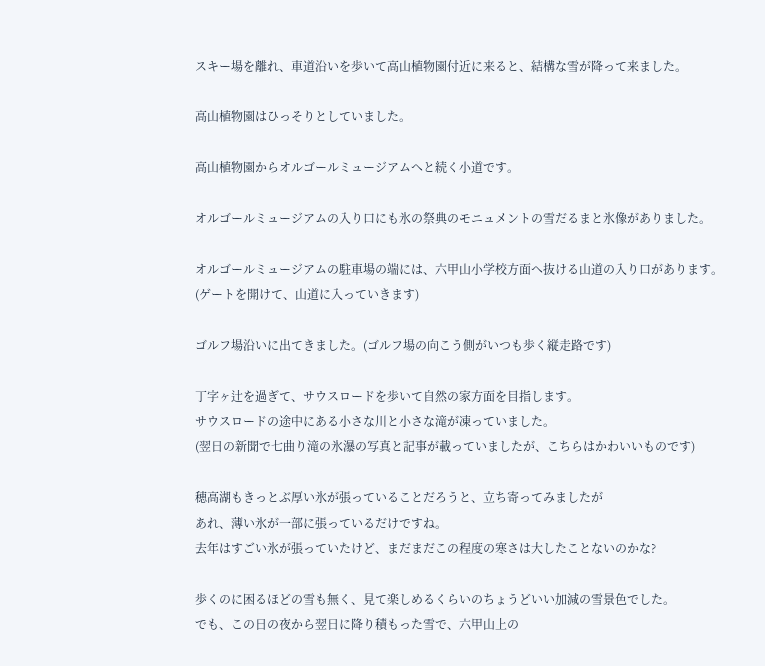スキー場を離れ、車道沿いを歩いて高山植物園付近に来ると、結構な雪が降って来ました。

高山植物園はひっそりとしていました。

高山植物園からオルゴールミュージアムへと続く小道です。

オルゴールミュージアムの入り口にも氷の祭典のモニュメントの雪だるまと氷像がありました。

オルゴールミュージアムの駐車場の端には、六甲山小学校方面へ抜ける山道の入り口があります。
(ゲートを開けて、山道に入っていきます)

ゴルフ場沿いに出てきました。(ゴルフ場の向こう側がいつも歩く縦走路です)

丁字ヶ辻を過ぎて、サウスロードを歩いて自然の家方面を目指します。
サウスロードの途中にある小さな川と小さな滝が凍っていました。
(翌日の新聞で七曲り滝の氷瀑の写真と記事が載っていましたが、こちらはかわいいものです)

穂高湖もきっとぶ厚い氷が張っていることだろうと、立ち寄ってみましたが
あれ、薄い氷が一部に張っているだけですね。
去年はすごい氷が張っていたけど、まだまだこの程度の寒さは大したことないのかな?

歩くのに困るほどの雪も無く、見て楽しめるくらいのちょうどいい加減の雪景色でした。
でも、この日の夜から翌日に降り積もった雪で、六甲山上の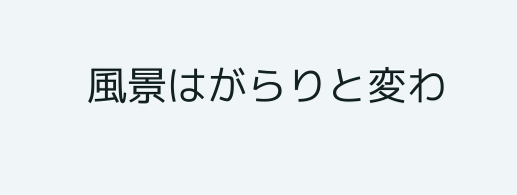風景はがらりと変わ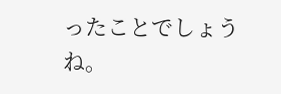ったことでしょうね。